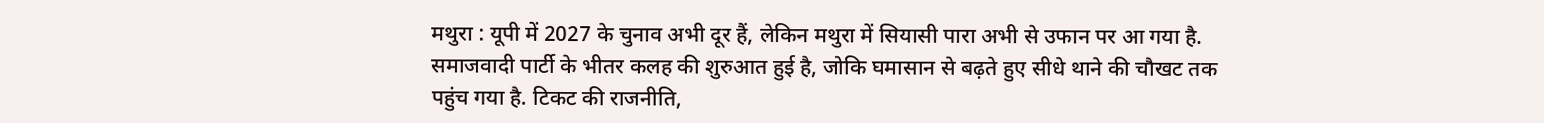मथुरा : यूपी में 2027 के चुनाव अभी दूर हैं, लेकिन मथुरा में सियासी पारा अभी से उफान पर आ गया है. समाजवादी पार्टी के भीतर कलह की शुरुआत हुई है, जोकि घमासान से बढ़ते हुए सीधे थाने की चौखट तक पहुंच गया है. टिकट की राजनीति,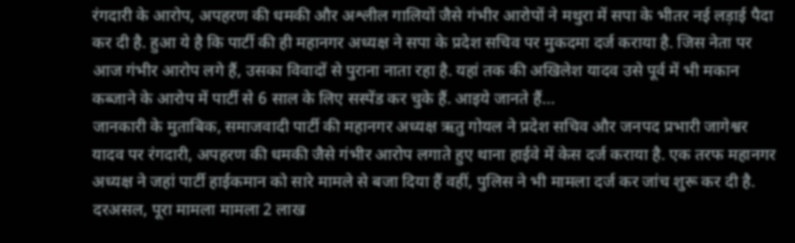रंगदारी के आरोप, अपहरण की धमकी और अश्लील गालियों जैसे गंभीर आरोपों ने मथुरा में सपा के भीतर नई लड़ाई पैदा कर दी है. हुआ ये है कि पार्टी की ही महानगर अध्यक्ष ने सपा के प्रदेश सचिव पर मुकदमा दर्ज कराया है. जिस नेता पर आज गंभीर आरोप लगे हैं, उसका विवादों से पुराना नाता रहा है. यहां तक की अखिलेश यादव उसे पूर्व में भी मकान कब्जाने के आरोप में पार्टी से 6 साल के लिए सस्पेंड कर चुके हैं. आइये जानते हैं…
जानकारी के मुताबिक, समाजवादी पार्टी की महानगर अध्यक्ष ऋतु गोयल ने प्रदेश सचिव और जनपद प्रभारी जागेश्वर यादव पर रंगदारी, अपहरण की धमकी जैसे गंभीर आरोप लगाते हुए थाना हाईवे में केस दर्ज कराया है. एक तरफ महानगर अध्यक्ष ने जहां पार्टी हाईकमान को सारे मामले से बजा दिया हैं वहीं, पुलिस ने भी मामला दर्ज कर जांच शुरू कर दी है.
दरअसल, पूरा मामला मामला 2 लाख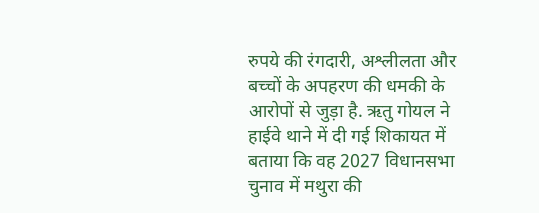रुपये की रंगदारी, अश्लीलता और बच्चों के अपहरण की धमकी के आरोपों से जुड़ा है. ऋतु गोयल ने हाईवे थाने में दी गई शिकायत में बताया कि वह 2027 विधानसभा चुनाव में मथुरा की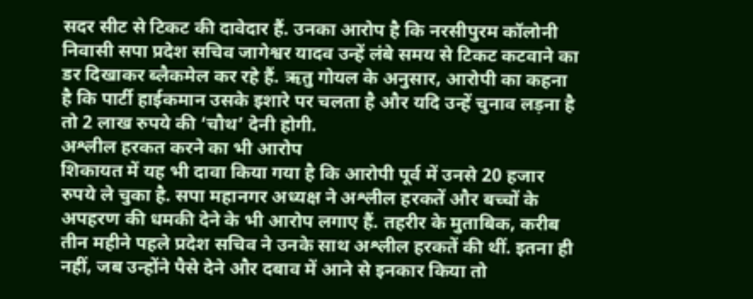सदर सीट से टिकट की दावेदार हैं. उनका आरोप है कि नरसीपुरम कॉलोनी निवासी सपा प्रदेश सचिव जागेश्वर यादव उन्हें लंबे समय से टिकट कटवाने का डर दिखाकर ब्लैकमेल कर रहे हैं. ऋतु गोयल के अनुसार, आरोपी का कहना है कि पार्टी हाईकमान उसके इशारे पर चलता है और यदि उन्हें चुनाव लड़ना है तो 2 लाख रुपये की ‘चौथ’ देनी होगी.
अश्लील हरकत करने का भी आरोप
शिकायत में यह भी दावा किया गया है कि आरोपी पूर्व में उनसे 20 हजार रुपये ले चुका है. सपा महानगर अध्यक्ष ने अश्लील हरकतें और बच्चों के अपहरण की धमकी देने के भी आरोप लगाए हैं. तहरीर के मुताबिक, करीब तीन महीने पहले प्रदेश सचिव ने उनके साथ अश्लील हरकतें की थीं. इतना ही नहीं, जब उन्होंने पैसे देने और दबाव में आने से इनकार किया तो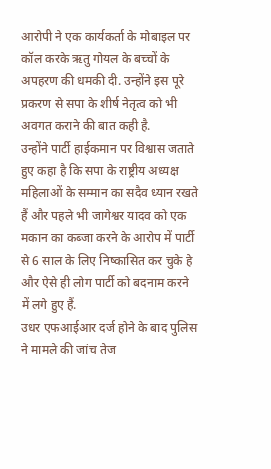आरोपी ने एक कार्यकर्ता के मोबाइल पर कॉल करके ऋतु गोयल के बच्चों के अपहरण की धमकी दी. उन्होंने इस पूरे प्रकरण से सपा के शीर्ष नेतृत्व को भी अवगत कराने की बात कही है.
उन्होंने पार्टी हाईकमान पर विश्वास जताते हुए कहा है कि सपा के राष्ट्रीय अध्यक्ष महिलाओं के सम्मान का सदैव ध्यान रखते हैं और पहले भी जागेश्वर यादव को एक मकान का कब्जा करने के आरोप में पार्टी से 6 साल के लिए निष्कासित कर चुके हे और ऐसे ही लोग पार्टी को बदनाम करने में लगे हुए हैं.
उधर एफआईआर दर्ज होने के बाद पुलिस ने मामले की जांच तेज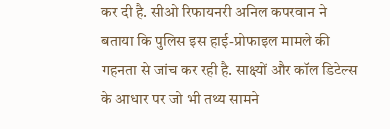कर दी है. सीओ रिफायनरी अनिल कपरवान ने बताया कि पुलिस इस हाई-प्रोफाइल मामले की गहनता से जांच कर रही है. साक्ष्यों और कॉल डिटेल्स के आधार पर जो भी तथ्य सामने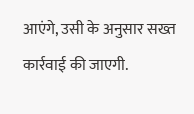आएंगे, उसी के अनुसार सख्त कार्रवाई की जाएगी.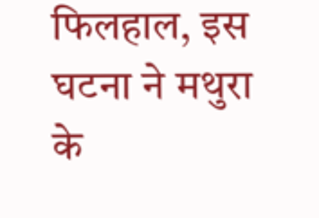फिलहाल, इस घटना ने मथुरा के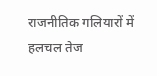राजनीतिक गलियारों में हलचल तेज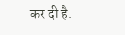कर दी है.